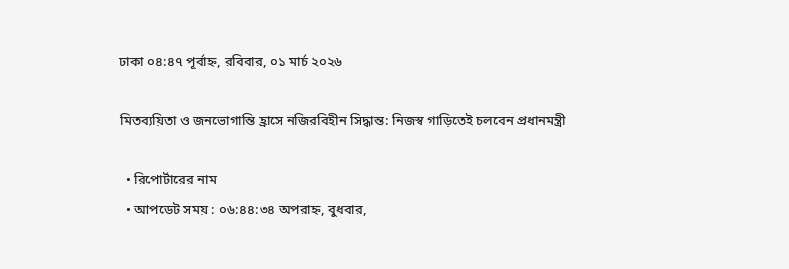ঢাকা ০৪:৪৭ পূর্বাহ্ন, রবিবার, ০১ মার্চ ২০২৬

মিতব্যয়িতা ও জনভোগান্তি হ্রাসে নজিরবিহীন সিদ্ধান্ত: নিজস্ব গাড়িতেই চলবেন প্রধানমন্ত্রী

  • রিপোর্টারের নাম
  • আপডেট সময় : ০৬:৪৪:৩৪ অপরাহ্ন, বুধবার,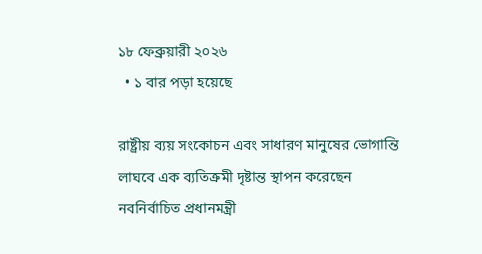১৮ ফেব্রুয়ারী ২০২৬
  • ১ বার পড়া হয়েছে

রাষ্ট্রীয় ব্যয় সংকোচন এবং সাধারণ মানুষের ভোগান্তি লাঘবে এক ব্যতিক্রমী দৃষ্টান্ত স্থাপন করেছেন নবনির্বাচিত প্রধানমন্ত্রী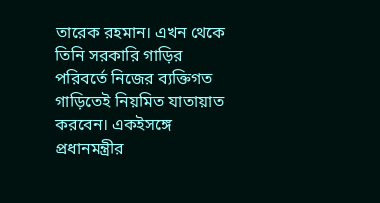তারেক রহমান। এখন থেকে তিনি সরকারি গাড়ির পরিবর্তে নিজের ব্যক্তিগত গাড়িতেই নিয়মিত যাতায়াত করবেন। একইসঙ্গে প্রধানমন্ত্রীর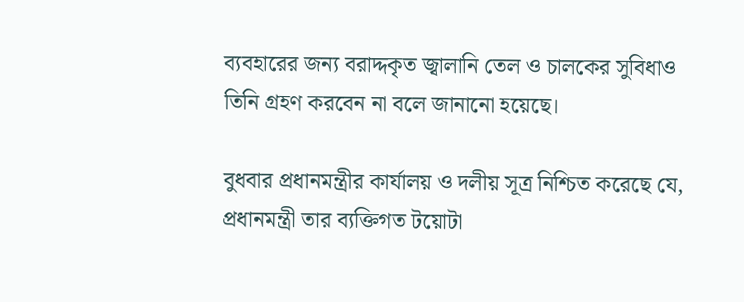ব্যবহারের জন্য বরাদ্দকৃত জ্বালানি তেল ও চালকের সুবিধাও তিনি গ্রহণ করবেন না বলে জানানো হয়েছে।

বুধবার প্রধানমন্ত্রীর কার্যালয় ও দলীয় সূত্র নিশ্চিত করেছে যে, প্রধানমন্ত্রী তার ব্যক্তিগত টয়োটা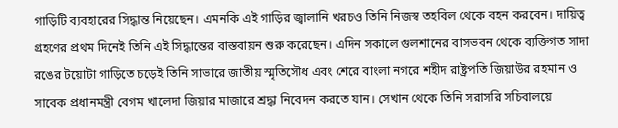গাড়িটি ব্যবহারের সিদ্ধান্ত নিয়েছেন। এমনকি এই গাড়ির জ্বালানি খরচও তিনি নিজস্ব তহবিল থেকে বহন করবেন। দায়িত্ব গ্রহণের প্রথম দিনেই তিনি এই সিদ্ধান্তের বাস্তবায়ন শুরু করেছেন। এদিন সকালে গুলশানের বাসভবন থেকে ব্যক্তিগত সাদা রঙের টয়োটা গাড়িতে চড়েই তিনি সাভারে জাতীয় স্মৃতিসৌধ এবং শেরে বাংলা নগরে শহীদ রাষ্ট্রপতি জিয়াউর রহমান ও সাবেক প্রধানমন্ত্রী বেগম খালেদা জিয়ার মাজারে শ্রদ্ধা নিবেদন করতে যান। সেখান থেকে তিনি সরাসরি সচিবালয়ে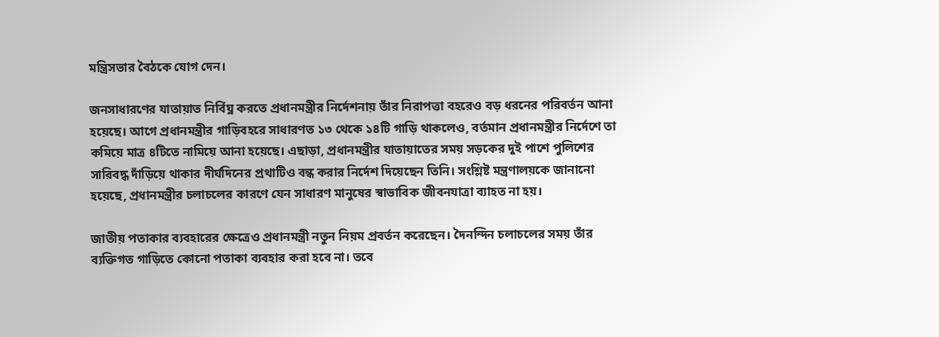মন্ত্রিসভার বৈঠকে যোগ দেন।

জনসাধারণের যাতায়াত নির্বিঘ্ন করতে প্রধানমন্ত্রীর নির্দেশনায় তাঁর নিরাপত্তা বহরেও বড় ধরনের পরিবর্তন আনা হয়েছে। আগে প্রধানমন্ত্রীর গাড়িবহরে সাধারণত ১৩ থেকে ১৪টি গাড়ি থাকলেও, বর্তমান প্রধানমন্ত্রীর নির্দেশে তা কমিয়ে মাত্র ৪টিতে নামিয়ে আনা হয়েছে। এছাড়া, প্রধানমন্ত্রীর যাতায়াতের সময় সড়কের দুই পাশে পুলিশের সারিবদ্ধ দাঁড়িয়ে থাকার দীর্ঘদিনের প্রথাটিও বন্ধ করার নির্দেশ দিয়েছেন তিনি। সংশ্লিষ্ট মন্ত্রণালয়কে জানানো হয়েছে, প্রধানমন্ত্রীর চলাচলের কারণে যেন সাধারণ মানুষের স্বাভাবিক জীবনযাত্রা ব্যাহত না হয়।

জাতীয় পতাকার ব্যবহারের ক্ষেত্রেও প্রধানমন্ত্রী নতুন নিয়ম প্রবর্তন করেছেন। দৈনন্দিন চলাচলের সময় তাঁর ব্যক্তিগত গাড়িতে কোনো পতাকা ব্যবহার করা হবে না। তবে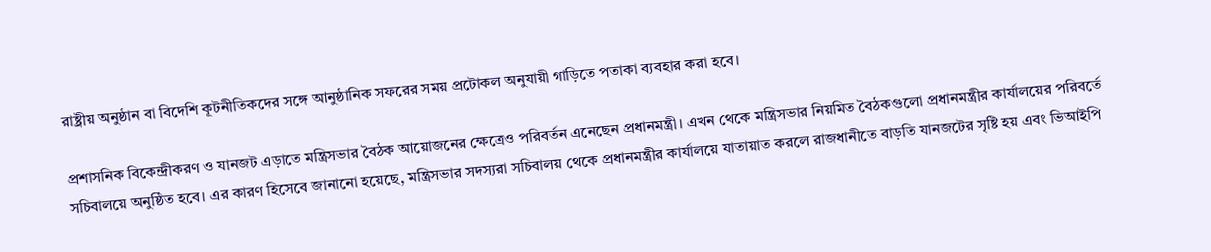রাষ্ট্রীয় অনুষ্ঠান বা বিদেশি কূটনীতিকদের সঙ্গে আনুষ্ঠানিক সফরের সময় প্রটোকল অনুযায়ী গাড়িতে পতাকা ব্যবহার করা হবে।

প্রশাসনিক বিকেন্দ্রীকরণ ও যানজট এড়াতে মন্ত্রিসভার বৈঠক আয়োজনের ক্ষেত্রেও পরিবর্তন এনেছেন প্রধানমন্ত্রী। এখন থেকে মন্ত্রিসভার নিয়মিত বৈঠকগুলো প্রধানমন্ত্রীর কার্যালয়ের পরিবর্তে সচিবালয়ে অনুষ্ঠিত হবে। এর কারণ হিসেবে জানানো হয়েছে, মন্ত্রিসভার সদস্যরা সচিবালয় থেকে প্রধানমন্ত্রীর কার্যালয়ে যাতায়াত করলে রাজধানীতে বাড়তি যানজটের সৃষ্টি হয় এবং ভিআইপি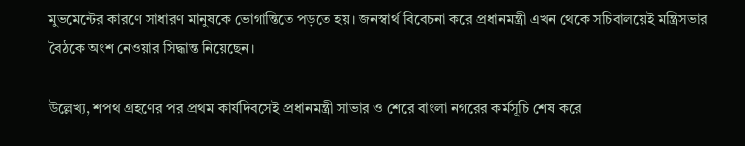মুভমেন্টের কারণে সাধারণ মানুষকে ভোগান্তিতে পড়তে হয়। জনস্বার্থ বিবেচনা করে প্রধানমন্ত্রী এখন থেকে সচিবালয়েই মন্ত্রিসভার বৈঠকে অংশ নেওয়ার সিদ্ধান্ত নিয়েছেন।

উল্লেখ্য, শপথ গ্রহণের পর প্রথম কার্যদিবসেই প্রধানমন্ত্রী সাভার ও শেরে বাংলা নগরের কর্মসূচি শেষ করে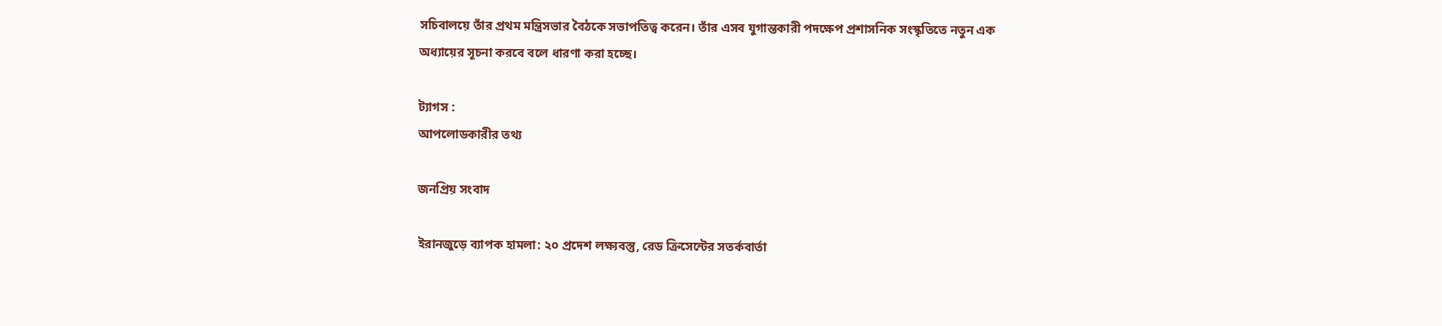সচিবালয়ে তাঁর প্রথম মন্ত্রিসভার বৈঠকে সভাপতিত্ব করেন। তাঁর এসব যুগান্তকারী পদক্ষেপ প্রশাসনিক সংস্কৃতিতে নতুন এক অধ্যায়ের সূচনা করবে বলে ধারণা করা হচ্ছে।

ট্যাগস :
আপলোডকারীর তথ্য

জনপ্রিয় সংবাদ

ইরানজুড়ে ব্যাপক হামলা: ২০ প্রদেশ লক্ষ্যবস্তু, রেড ক্রিসেন্টের সতর্কবার্তা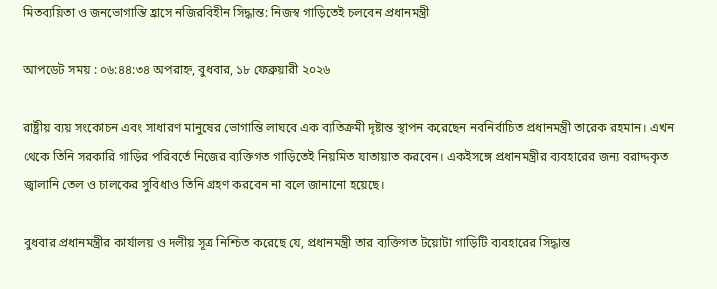মিতব্যয়িতা ও জনভোগান্তি হ্রাসে নজিরবিহীন সিদ্ধান্ত: নিজস্ব গাড়িতেই চলবেন প্রধানমন্ত্রী

আপডেট সময় : ০৬:৪৪:৩৪ অপরাহ্ন, বুধবার, ১৮ ফেব্রুয়ারী ২০২৬

রাষ্ট্রীয় ব্যয় সংকোচন এবং সাধারণ মানুষের ভোগান্তি লাঘবে এক ব্যতিক্রমী দৃষ্টান্ত স্থাপন করেছেন নবনির্বাচিত প্রধানমন্ত্রী তারেক রহমান। এখন থেকে তিনি সরকারি গাড়ির পরিবর্তে নিজের ব্যক্তিগত গাড়িতেই নিয়মিত যাতায়াত করবেন। একইসঙ্গে প্রধানমন্ত্রীর ব্যবহারের জন্য বরাদ্দকৃত জ্বালানি তেল ও চালকের সুবিধাও তিনি গ্রহণ করবেন না বলে জানানো হয়েছে।

বুধবার প্রধানমন্ত্রীর কার্যালয় ও দলীয় সূত্র নিশ্চিত করেছে যে, প্রধানমন্ত্রী তার ব্যক্তিগত টয়োটা গাড়িটি ব্যবহারের সিদ্ধান্ত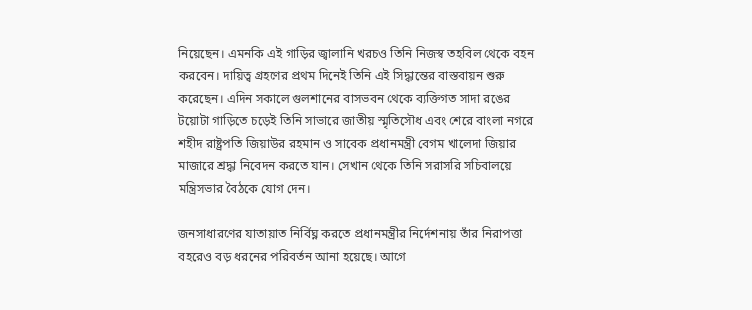নিয়েছেন। এমনকি এই গাড়ির জ্বালানি খরচও তিনি নিজস্ব তহবিল থেকে বহন করবেন। দায়িত্ব গ্রহণের প্রথম দিনেই তিনি এই সিদ্ধান্তের বাস্তবায়ন শুরু করেছেন। এদিন সকালে গুলশানের বাসভবন থেকে ব্যক্তিগত সাদা রঙের টয়োটা গাড়িতে চড়েই তিনি সাভারে জাতীয় স্মৃতিসৌধ এবং শেরে বাংলা নগরে শহীদ রাষ্ট্রপতি জিয়াউর রহমান ও সাবেক প্রধানমন্ত্রী বেগম খালেদা জিয়ার মাজারে শ্রদ্ধা নিবেদন করতে যান। সেখান থেকে তিনি সরাসরি সচিবালয়ে মন্ত্রিসভার বৈঠকে যোগ দেন।

জনসাধারণের যাতায়াত নির্বিঘ্ন করতে প্রধানমন্ত্রীর নির্দেশনায় তাঁর নিরাপত্তা বহরেও বড় ধরনের পরিবর্তন আনা হয়েছে। আগে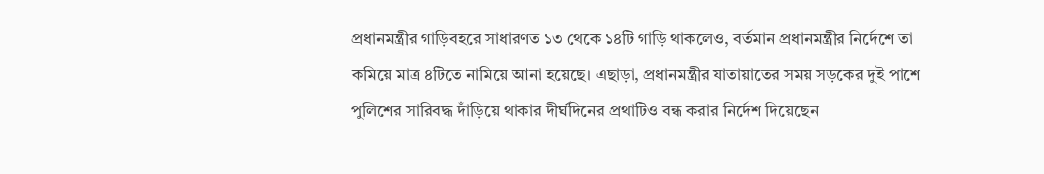প্রধানমন্ত্রীর গাড়িবহরে সাধারণত ১৩ থেকে ১৪টি গাড়ি থাকলেও, বর্তমান প্রধানমন্ত্রীর নির্দেশে তা কমিয়ে মাত্র ৪টিতে নামিয়ে আনা হয়েছে। এছাড়া, প্রধানমন্ত্রীর যাতায়াতের সময় সড়কের দুই পাশে পুলিশের সারিবদ্ধ দাঁড়িয়ে থাকার দীর্ঘদিনের প্রথাটিও বন্ধ করার নির্দেশ দিয়েছেন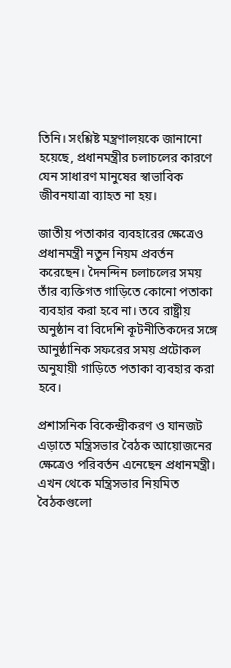তিনি। সংশ্লিষ্ট মন্ত্রণালয়কে জানানো হয়েছে, প্রধানমন্ত্রীর চলাচলের কারণে যেন সাধারণ মানুষের স্বাভাবিক জীবনযাত্রা ব্যাহত না হয়।

জাতীয় পতাকার ব্যবহারের ক্ষেত্রেও প্রধানমন্ত্রী নতুন নিয়ম প্রবর্তন করেছেন। দৈনন্দিন চলাচলের সময় তাঁর ব্যক্তিগত গাড়িতে কোনো পতাকা ব্যবহার করা হবে না। তবে রাষ্ট্রীয় অনুষ্ঠান বা বিদেশি কূটনীতিকদের সঙ্গে আনুষ্ঠানিক সফরের সময় প্রটোকল অনুযায়ী গাড়িতে পতাকা ব্যবহার করা হবে।

প্রশাসনিক বিকেন্দ্রীকরণ ও যানজট এড়াতে মন্ত্রিসভার বৈঠক আয়োজনের ক্ষেত্রেও পরিবর্তন এনেছেন প্রধানমন্ত্রী। এখন থেকে মন্ত্রিসভার নিয়মিত বৈঠকগুলো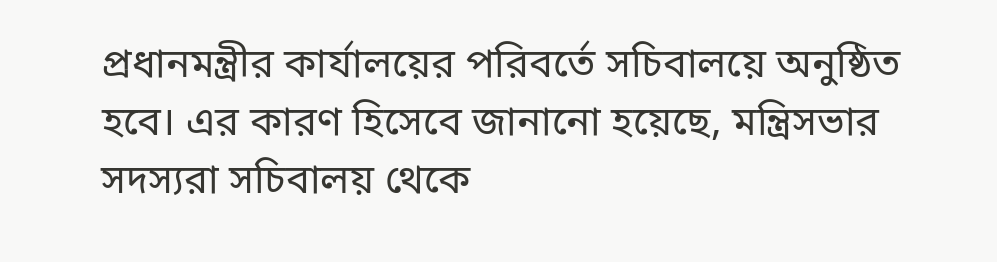প্রধানমন্ত্রীর কার্যালয়ের পরিবর্তে সচিবালয়ে অনুষ্ঠিত হবে। এর কারণ হিসেবে জানানো হয়েছে, মন্ত্রিসভার সদস্যরা সচিবালয় থেকে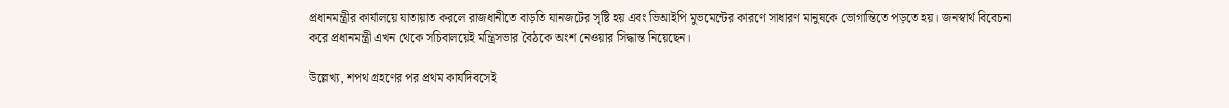প্রধানমন্ত্রীর কার্যালয়ে যাতায়াত করলে রাজধানীতে বাড়তি যানজটের সৃষ্টি হয় এবং ভিআইপি মুভমেন্টের কারণে সাধারণ মানুষকে ভোগান্তিতে পড়তে হয়। জনস্বার্থ বিবেচনা করে প্রধানমন্ত্রী এখন থেকে সচিবালয়েই মন্ত্রিসভার বৈঠকে অংশ নেওয়ার সিদ্ধান্ত নিয়েছেন।

উল্লেখ্য, শপথ গ্রহণের পর প্রথম কার্যদিবসেই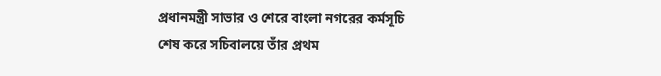প্রধানমন্ত্রী সাভার ও শেরে বাংলা নগরের কর্মসূচি শেষ করে সচিবালয়ে তাঁর প্রথম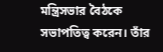মন্ত্রিসভার বৈঠকে সভাপতিত্ব করেন। তাঁর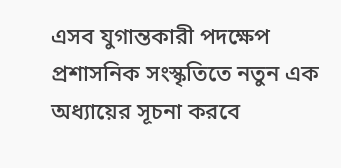এসব যুগান্তকারী পদক্ষেপ প্রশাসনিক সংস্কৃতিতে নতুন এক অধ্যায়ের সূচনা করবে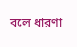বলে ধারণা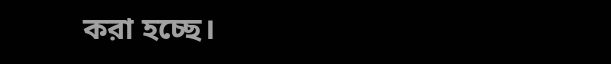করা হচ্ছে।